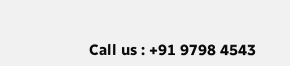Call us : +91 9798 4543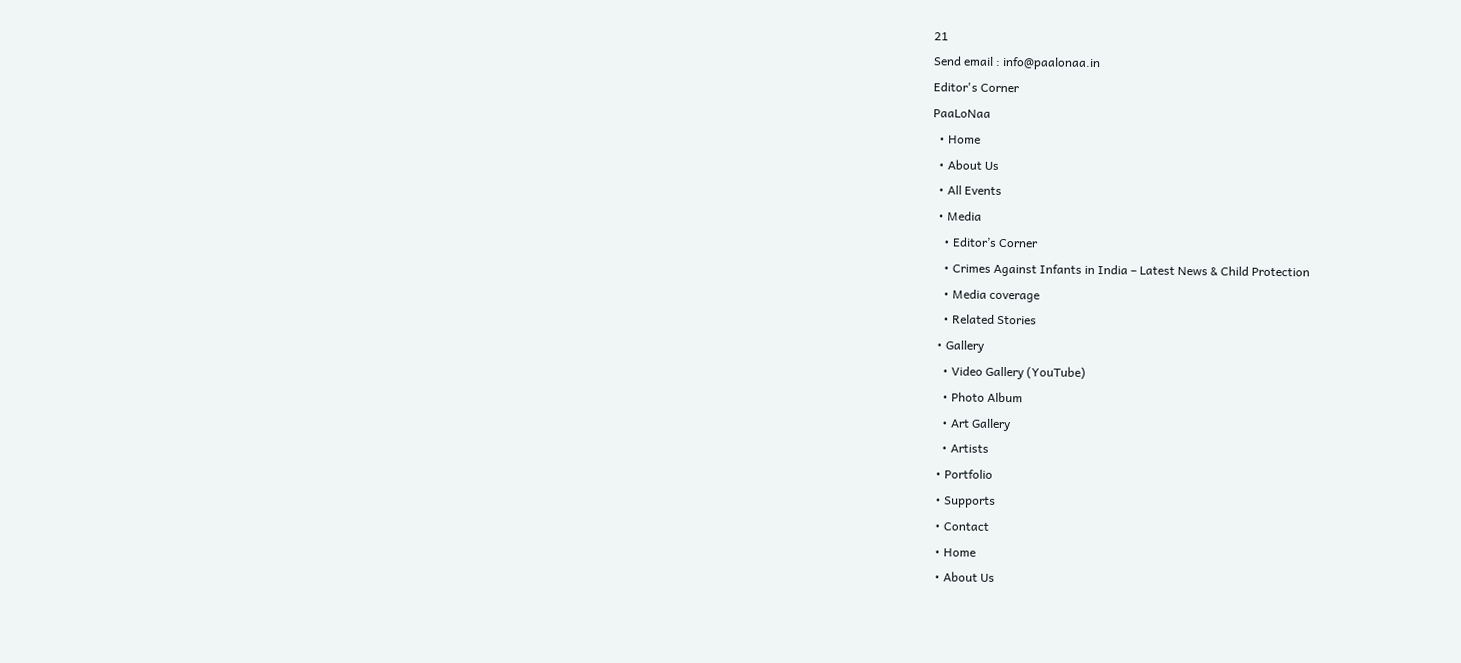21
Send email : info@paalonaa.in
Editor's Corner
PaaLoNaa
  • Home
  • About Us
  • All Events
  • Media
    • Editor’s Corner
    • Crimes Against Infants in India – Latest News & Child Protection
    • Media coverage
    • Related Stories
  • Gallery
    • Video Gallery (YouTube)
    • Photo Album
    • Art Gallery
    • Artists
  • Portfolio
  • Supports
  • Contact
  • Home
  • About Us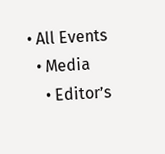• All Events
  • Media
    • Editor’s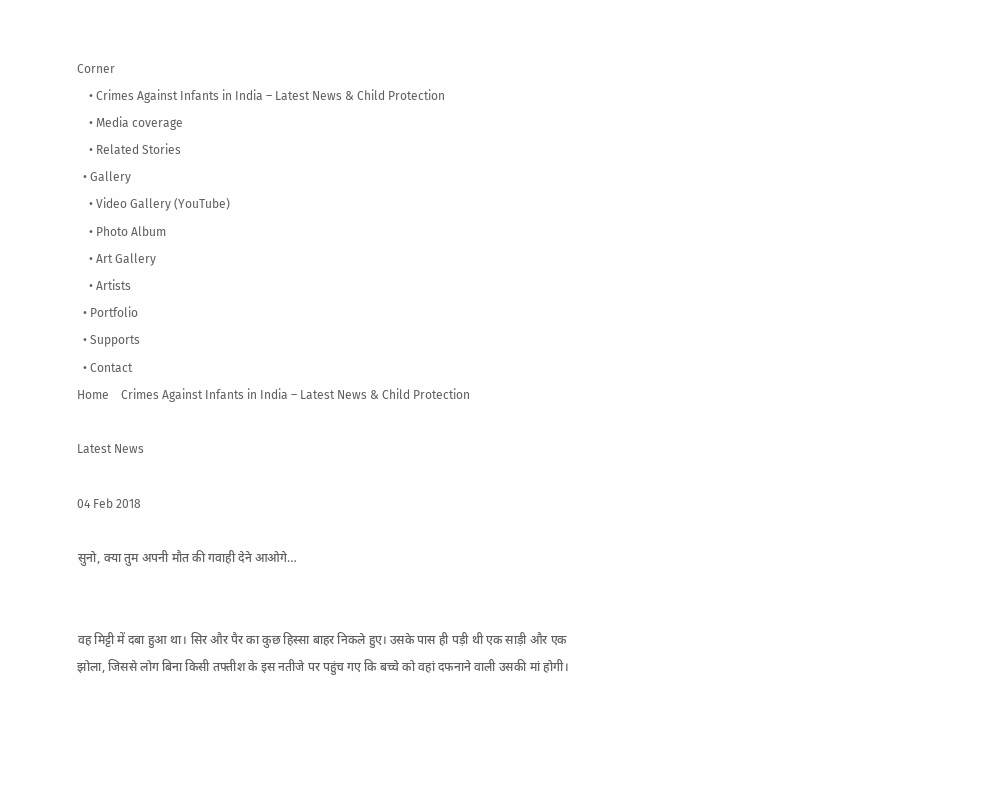Corner
    • Crimes Against Infants in India – Latest News & Child Protection
    • Media coverage
    • Related Stories
  • Gallery
    • Video Gallery (YouTube)
    • Photo Album
    • Art Gallery
    • Artists
  • Portfolio
  • Supports
  • Contact
Home    Crimes Against Infants in India – Latest News & Child Protection

Latest News

04 Feb 2018

सुनो, क्या तुम अपनी मौत की गवाही देने आओगे…


वह मिट्टी में दबा हुआ था। सिर और पैर का कुछ हिस्सा बाहर निकले हुए। उसके पास ही पड़ी थी एक साड़ी और एक झोला, जिससे लोग बिना किसी तफ्तीश के इस नतीजे पर पहुंच गए कि बच्चे को वहां दफनाने वाली उसकी मां होगी।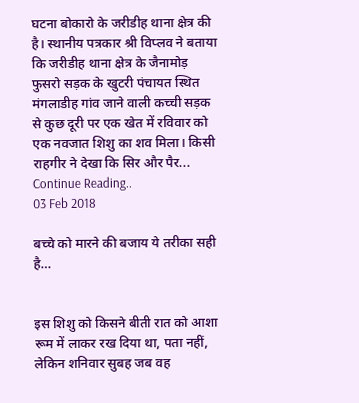घटना बोकारो के जरीडीह थाना क्षेत्र की है। स्थानीय पत्रकार श्री विप्लव ने बताया कि जरीडीह थाना क्षेत्र के जैनामोड़ फुसरो सड़क के खुटरी पंचायत स्थित मंगलाडीह गांव जाने वाली कच्ची सड़क से कुछ दूरी पर एक खेत में रविवार को एक नवजात शिशु का शव मिला। किसी राहगीर ने देखा कि सिर और पैर... Continue Reading..
03 Feb 2018

बच्चे को मारने की बजाय ये तरीका सही है…


इस शिशु को किसने बीती रात को आशा रूम में लाकर रख दिया था, पता नहीं, लेकिन शनिवार सुबह जब वह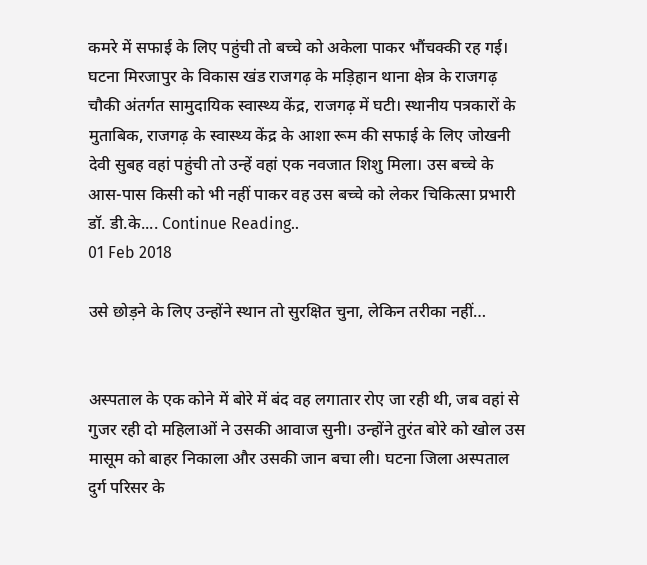कमरे में सफाई के लिए पहुंची तो बच्चे को अकेला पाकर भौंचक्की रह गई। घटना मिरजापुर के विकास खंड राजगढ़ के मड़िहान थाना क्षेत्र के राजगढ़ चौकी अंतर्गत सामुदायिक स्वास्थ्य केंद्र, राजगढ़ में घटी। स्थानीय पत्रकारों के मुताबिक, राजगढ़ के स्वास्थ्य केंद्र के आशा रूम की सफाई के लिए जोखनी देवी सुबह वहां पहुंची तो उन्हें वहां एक नवजात शिशु मिला। उस बच्चे के आस-पास किसी को भी नहीं पाकर वह उस बच्चे को लेकर चिकित्सा प्रभारी डॉ. डी.के.... Continue Reading..
01 Feb 2018

उसे छोड़ने के लिए उन्होंने स्थान तो सुरक्षित चुना, लेकिन तरीका नहीं…


अस्पताल के एक कोने में बोरे में बंद वह लगातार रोए जा रही थी, जब वहां से गुजर रही दो महिलाओं ने उसकी आवाज सुनी। उन्होंने तुरंत बोरे को खोल उस मासूम को बाहर निकाला और उसकी जान बचा ली। घटना जिला अस्पताल दुर्ग परिसर के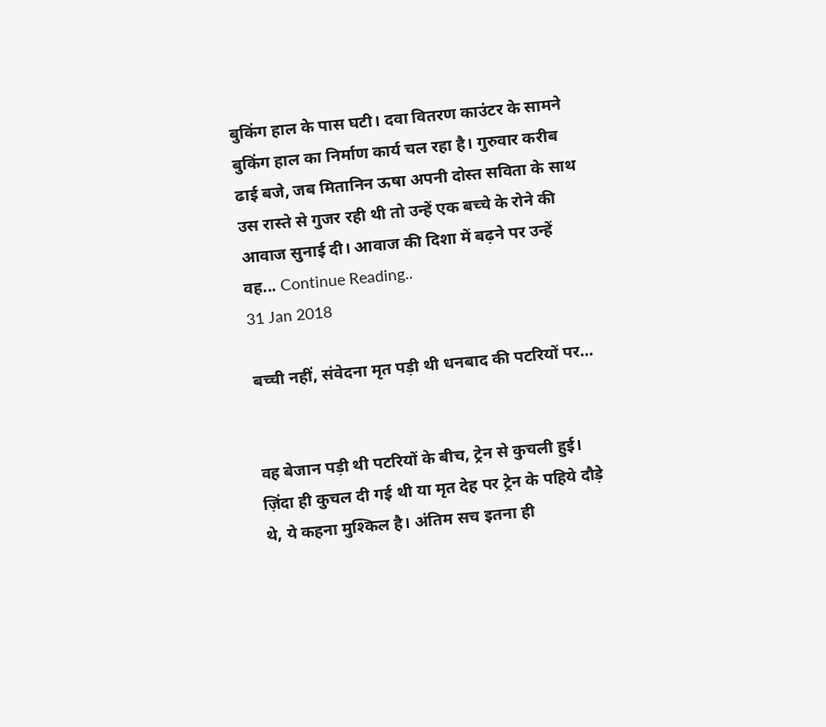बुकिंग हाल के पास घटी। दवा वितरण काउंटर के सामने बुकिंग हाल का निर्माण कार्य चल रहा है। गुरुवार करीब ढाई बजे, जब मितानिन ऊषा अपनी दोस्त सविता के साथ उस रास्ते से गुजर रही थी तो उन्हें एक बच्चे के रोने की आवाज सुनाई दी। आवाज की दिशा में बढ़ने पर उन्हें वह... Continue Reading..
31 Jan 2018

बच्ची नहीं, संवेदना मृत पड़ी थी धनबाद की पटरियों पर…


वह बेजान पड़ी थी पटरियों के बीच, ट्रेन से कुचली हुई। ज़िंदा ही कुचल दी गई थी या मृत देह पर ट्रेन के पहिये दौड़े थे, ये कहना मुश्किल है। अंतिम सच इतना ही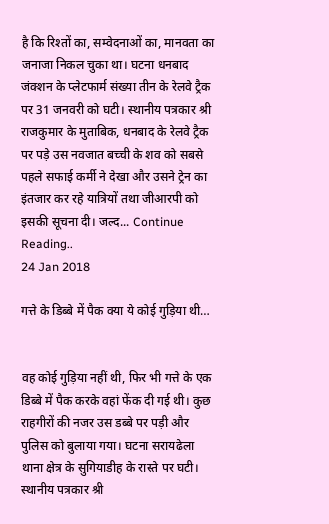है कि रिश्तों का, सम्वेदनाओं का, मानवता का जनाजा निकल चुका था। घटना धनबाद जंक्शन के प्लेटफार्म संख्या तीन के रेलवे ट्रैक पर 31 जनवरी को घटी। स्थानीय पत्रकार श्री राजकुमार के मुताबिक, धनबाद के रेलवे ट्रैक पर पड़े उस नवजात बच्ची के शव को सबसे पहले सफाई कर्मी ने देखा और उसने ट्रेन का इंतजार कर रहे यात्रियों तथा जीआरपी को इसकी सूचना दी। जल्द... Continue Reading..
24 Jan 2018

गत्ते के डिब्बे में पैक क्या ये कोई गुड़िया थी…


वह कोई गुड़िया नहीं थी, फिर भी गत्ते के एक डिब्बे में पैक करके वहां फेंक दी गई थी। कुछ राहगीरों की नजर उस डब्बे पर पड़ी और पुलिस को बुलाया गया। घटना सरायढेला थाना क्षेत्र के सुगियाडीह के रास्ते पर घटी। स्थानीय पत्रकार श्री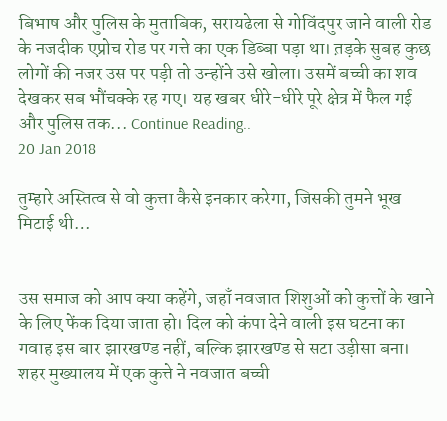बिभाष और पुलिस के मुताबिक, सरायढेला से गोविंदपुर जाने वाली रोड के नजदीक एप्रोच रोड पर गत्ते का एक डिब्बा पड़ा था। त़ड़के सुबह कुछ लोगों की नजर उस पर पड़ी तो उन्होंने उसे खोला। उसमें बच्ची का शव देखकर सब भौंचक्के रह गए। यह खबर धीरे-धीरे पूरे क्षेत्र में फैल गई और पुलिस तक... Continue Reading..
20 Jan 2018

तुम्हारे अस्तित्व से वो कुत्ता कैसे इनकार करेगा, जिसकी तुमने भूख मिटाई थी…


उस समाज को आप क्या कहेंगे, जहाँ नवजात शिशुओं को कुत्तों के खाने के लिए फेंक दिया जाता हो। दिल को कंपा देने वाली इस घटना का गवाह इस बार झारखण्ड नहीं, बल्कि झारखण्ड से सटा उड़ीसा बना। शहर मुख्यालय में एक कुत्ते ने नवजात बच्ची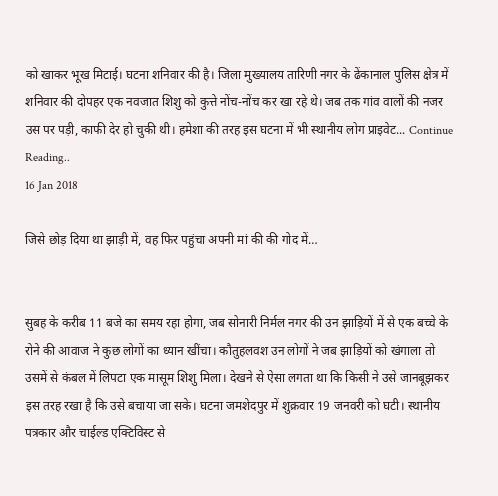को खाकर भूख मिटाई। घटना शनिवार की है। जिला मुख्यालय तारिणी नगर के ढेंकानाल पुलिस क्षेत्र में शनिवार की दोपहर एक नवजात शिशु को कुत्ते नोंच-नोंच कर खा रहे थे। जब तक गांव वालों की नजर उस पर पड़ी, काफी देर हो चुकी थी। हमेशा की तरह इस घटना में भी स्थानीय लोग प्राइवेट... Continue Reading..
16 Jan 2018

जिसे छोड़ दिया था झाड़ी में, वह फिर पहुंचा अपनी मां की की गोद में…


सुबह के करीब 11 बजे का समय रहा होगा, जब सोनारी निर्मल नगर की उन झाड़ियों में से एक बच्चे के रोने की आवाज ने कुछ लोगों का ध्यान खींचा। कौतुहलवश उन लोगों ने जब झाड़ियों को खंगाला तो उसमें से कंबल में लिपटा एक मासूम शिशु मिला। देखने से ऐसा लगता था कि किसी ने उसे जानबूझकर इस तरह रखा है कि उसे बचाया जा सके। घटना जमशेदपुर में शुक्रवार 19 जनवरी को घटी। स्थानीय पत्रकार और चाईल्ड एक्टिविस्ट से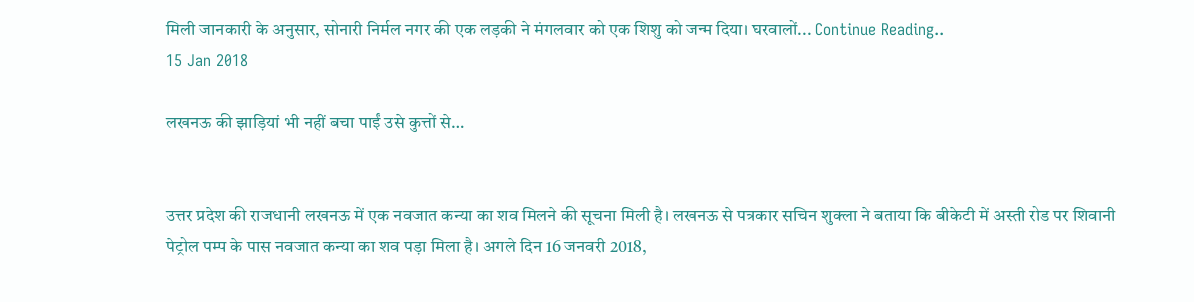मिली जानकारी के अनुसार, सोनारी निर्मल नगर की एक लड़की ने मंगलवार को एक शिशु को जन्म दिया। घरवालों... Continue Reading..
15 Jan 2018

लखनऊ की झाड़ियां भी नहीं बचा पाईं उसे कुत्तों से…


उत्तर प्रदेश की राजधानी लखनऊ में एक नवजात कन्या का शव मिलने की सूचना मिली है। लखनऊ से पत्रकार सचिन शुक्ला ने बताया कि बीकेटी में अस्ती रोड पर शिवानी पेट्रोल पम्प के पास नवजात कन्या का शव पड़ा मिला है। अगले दिन 16 जनवरी 2018,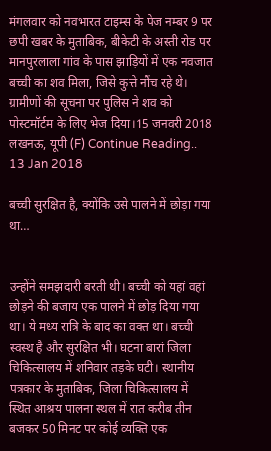मंगलवार को नवभारत टाइम्स के पेज नम्बर 9 पर छपी खबर के मुताबिक, बीकेटी के अस्ती रोड पर मानपुरलाला गांव के पास झाड़ियों में एक नवजात बच्ची का शव मिला, जिसे कुत्ते नौंच रहे थे। ग्रामीणों की सूचना पर पुलिस ने शव को पोस्टमॉर्टम के लिए भेज दिया।15 जनवरी 2018 लखनऊ, यूपी (F) Continue Reading..
13 Jan 2018

बच्ची सुरक्षित है, क्योंकि उसे पालने में छोड़ा गया था…


उन्होंने समझदारी बरती थी। बच्ची को यहां वहां छोड़ने की बजाय एक पालने में छोड़ दिया गया था। ये मध्य रात्रि के बाद का वक्त था। बच्ची स्वस्थ है और सुरक्षित भी। घटना बारां जिला चिकित्सालय में शनिवार तड़के घटी। स्थानीय पत्रकार के मुताबिक, जिला चिकित्सालय में स्थित आश्रय पालना स्थल में रात करीब तीन बजकर 50 मिनट पर कोई व्यक्ति एक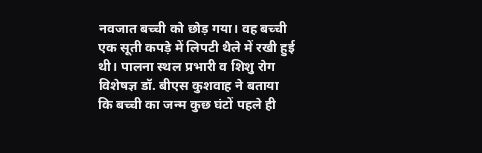नवजात बच्ची को छोड़ गया। वह बच्ची एक सूती कपड़े में लिपटी थैले में रखी हुई थी। पालना स्थल प्रभारी व शिशु रोग विशेषज्ञ डॉ. बीएस कुशवाह ने बताया कि बच्ची का जन्म कुछ घंटों पहले ही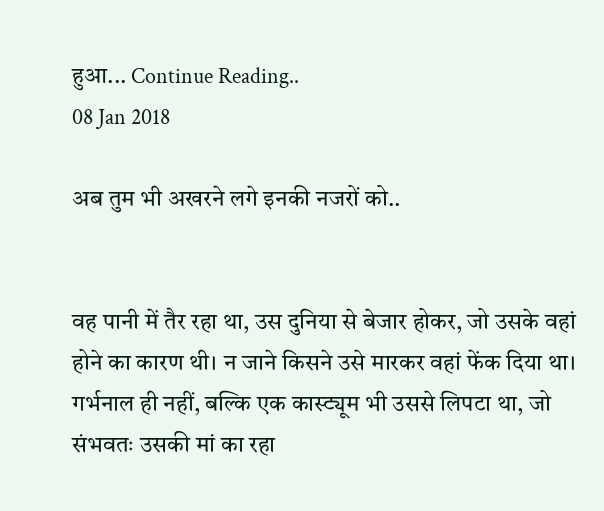हुआ... Continue Reading..
08 Jan 2018

अब तुम भी अखरने लगे इनकी नजरों को..


वह पानी में तैर रहा था, उस दुनिया से बेजार होकर, जो उसके वहां होने का कारण थी। न जाने किसने उसे मारकर वहां फेंक दिया था। गर्भनाल ही नहीं, बल्कि एक कास्ट्यूम भी उससे लिपटा था, जो संभवतः उसकी मां का रहा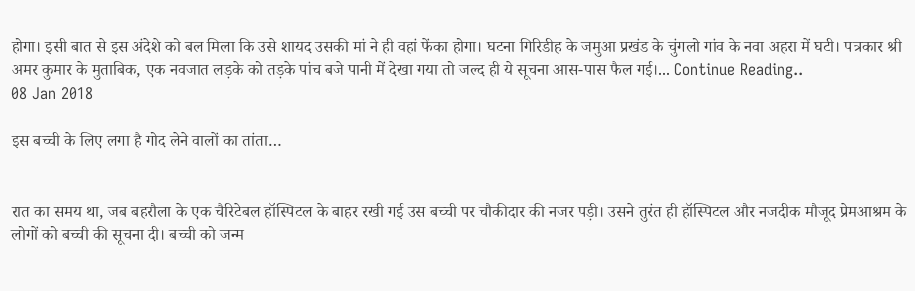होगा। इसी बात से इस अंदेशे को बल मिला कि उसे शायद उसकी मां ने ही वहां फेंका होगा। घटना गिरिडीह के जमुआ प्रखंड के चुंगलो गांव के नवा अहरा में घटी। पत्रकार श्री अमर कुमार के मुताबिक, एक नवजात लड़के को तड़के पांच बजे पानी में देखा गया तो जल्द ही ये सूचना आस-पास फैल गई।... Continue Reading..
08 Jan 2018

इस बच्ची के लिए लगा है गोद लेने वालों का तांता…


रात का समय था, जब बहरौला के एक चैरिटेबल हॉस्पिटल के बाहर रखी गई उस बच्ची पर चौकीदार की नजर पड़ी। उसने तुरंत ही हॉस्पिटल और नजदीक मौजूद प्रेमआश्रम के लोगों को बच्ची की सूचना दी। बच्ची को जन्म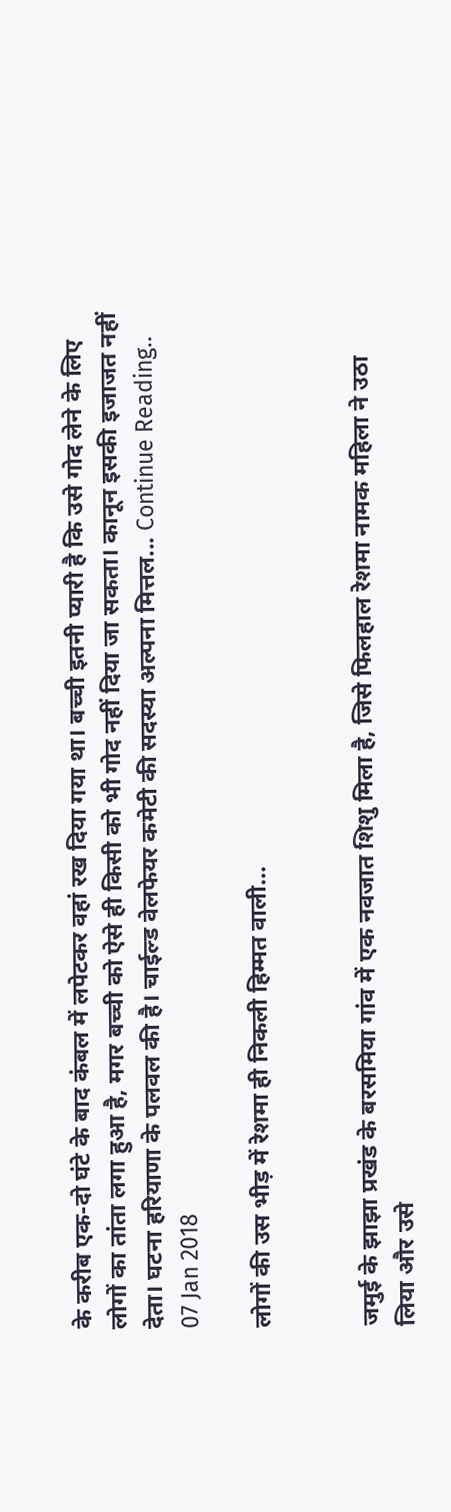के करीब एक-दो घंटे के बाद कंबल में लपेटकर वहां रख दिया गया था। बच्ची इतनी प्यारी है कि उसे गोद लेने के लिए लोगों का तांता लगा हुआ है, मगर बच्ची को ऐसे ही किसी को भी गोद नहीं दिया जा सकता। कानून इसकी इजाजत नहीं देता। घटना हरियाणा के पलवल की है। चाईल्ड वेलफेयर कमेटी की सदस्या अल्पना मित्तल... Continue Reading..
07 Jan 2018

लोगों की उस भीड़ में रेशमा ही निकली हिम्मत वाली…


जमुई के झाझा प्रखंड के बरसमिया गांव में एक नवजात शिशु मिला है, जिसे फिलहाल रेशमा नामक महिला ने उठा लिया और उसे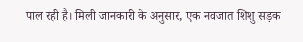पाल रही है। मिली जानकारी के अनुसार, एक नवजात शिशु सड़क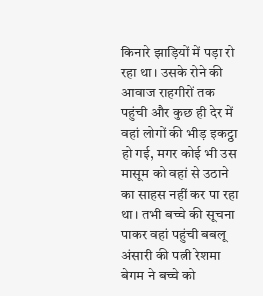किनारे झाड़ियों में पड़ा रो रहा था। उसके रोने की आवाज राहगीरों तक पहुंची और कुछ ही देर में वहां लोगों की भीड़ इकट्ठा हो गई, मगर कोई भी उस मासूम को वहां से उठाने का साहस नहीं कर पा रहा था। तभी बच्चे की सूचना पाकर वहां पहुंची बबलू अंसारी की पत्नी रेशमा बेगम ने बच्चे को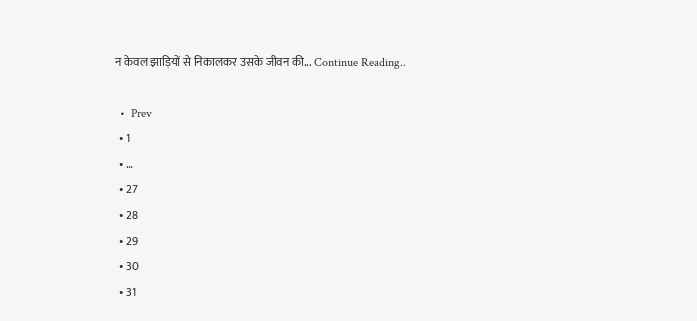न केवल झाड़ियों से निकालकर उसके जीवन की... Continue Reading..

  •  Prev
  • 1
  • …
  • 27
  • 28
  • 29
  • 30
  • 31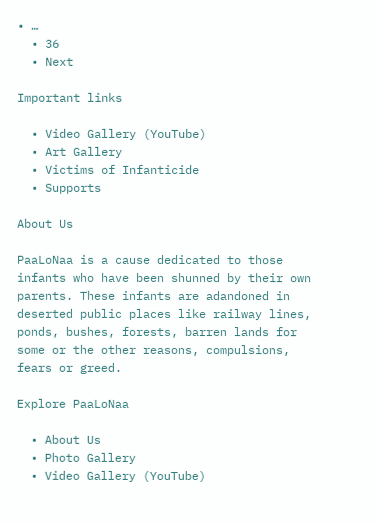• …
  • 36
  • Next

Important links

  • Video Gallery (YouTube)
  • Art Gallery
  • Victims of Infanticide
  • Supports

About Us

PaaLoNaa is a cause dedicated to those infants who have been shunned by their own parents. These infants are adandoned in deserted public places like railway lines, ponds, bushes, forests, barren lands for some or the other reasons, compulsions, fears or greed.

Explore PaaLoNaa

  • About Us
  • Photo Gallery
  • Video Gallery (YouTube)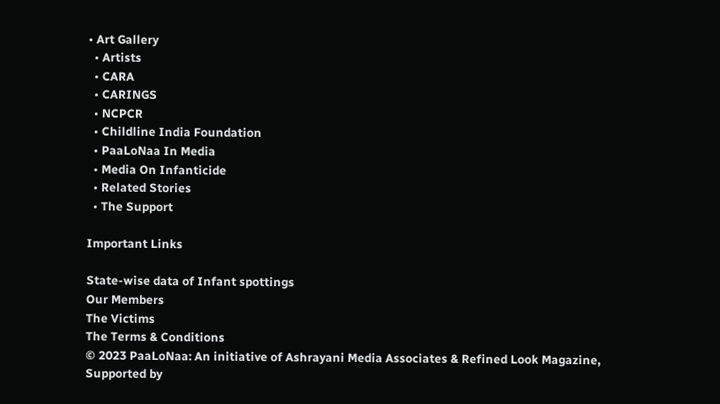• Art Gallery
  • Artists
  • CARA
  • CARINGS
  • NCPCR
  • Childline India Foundation
  • PaaLoNaa In Media
  • Media On Infanticide
  • Related Stories
  • The Support

Important Links

State-wise data of Infant spottings
Our Members
The Victims
The Terms & Conditions
© 2023 PaaLoNaa: An initiative of Ashrayani Media Associates & Refined Look Magazine, Supported by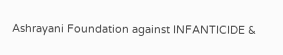Ashrayani Foundation against INFANTICIDE &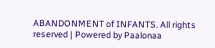ABANDONMENT of INFANTS. All rights reserved | Powered by Paalonaa